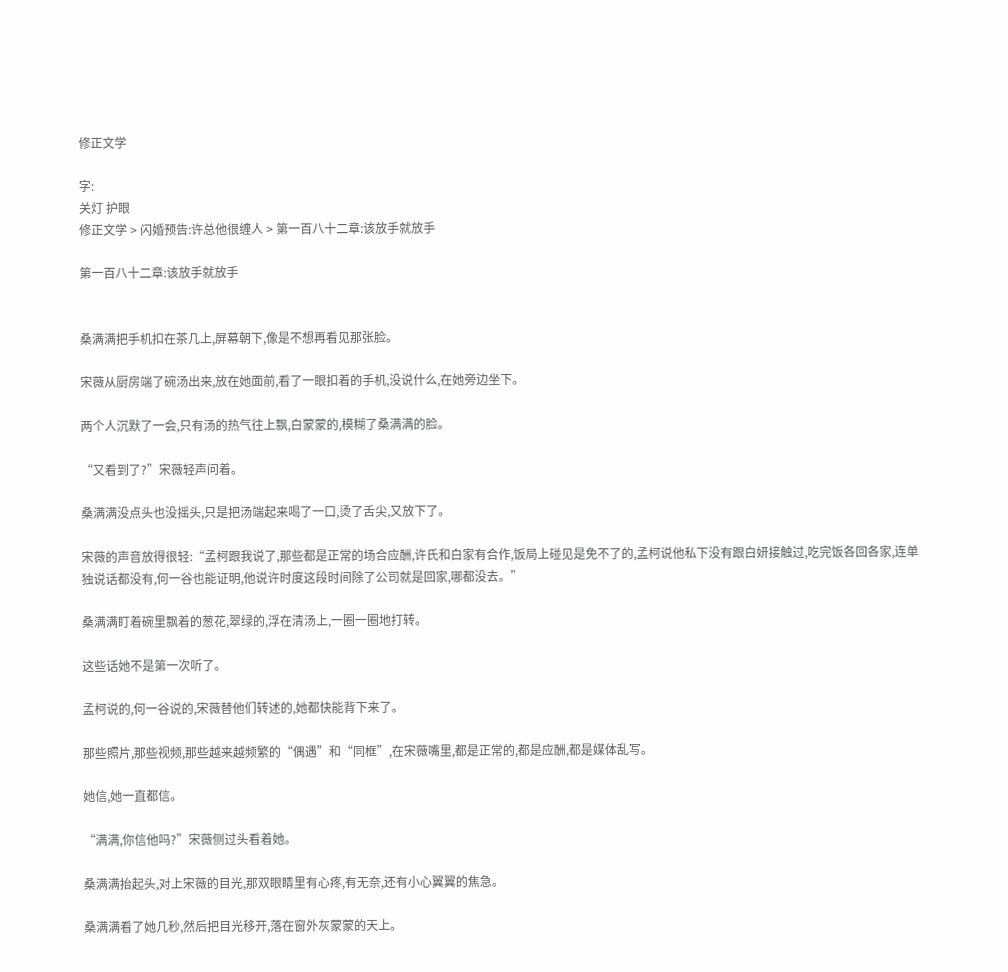修正文学

字:
关灯 护眼
修正文学 > 闪婚预告:许总他很缠人 > 第一百八十二章:该放手就放手

第一百八十二章:该放手就放手


桑满满把手机扣在茶几上,屏幕朝下,像是不想再看见那张脸。

宋薇从厨房端了碗汤出来,放在她面前,看了一眼扣着的手机,没说什么,在她旁边坐下。

两个人沉默了一会,只有汤的热气往上飘,白蒙蒙的,模糊了桑满满的脸。

“又看到了?”宋薇轻声问着。

桑满满没点头也没摇头,只是把汤端起来喝了一口,烫了舌尖,又放下了。

宋薇的声音放得很轻:“孟柯跟我说了,那些都是正常的场合应酬,许氏和白家有合作,饭局上碰见是免不了的,孟柯说他私下没有跟白妍接触过,吃完饭各回各家,连单独说话都没有,何一谷也能证明,他说许时度这段时间除了公司就是回家,哪都没去。”

桑满满盯着碗里飘着的葱花,翠绿的,浮在清汤上,一圈一圈地打转。

这些话她不是第一次听了。

孟柯说的,何一谷说的,宋薇替他们转述的,她都快能背下来了。

那些照片,那些视频,那些越来越频繁的“偶遇”和“同框”,在宋薇嘴里,都是正常的,都是应酬,都是媒体乱写。

她信,她一直都信。

“满满,你信他吗?”宋薇侧过头看着她。

桑满满抬起头,对上宋薇的目光,那双眼睛里有心疼,有无奈,还有小心翼翼的焦急。

桑满满看了她几秒,然后把目光移开,落在窗外灰蒙蒙的天上。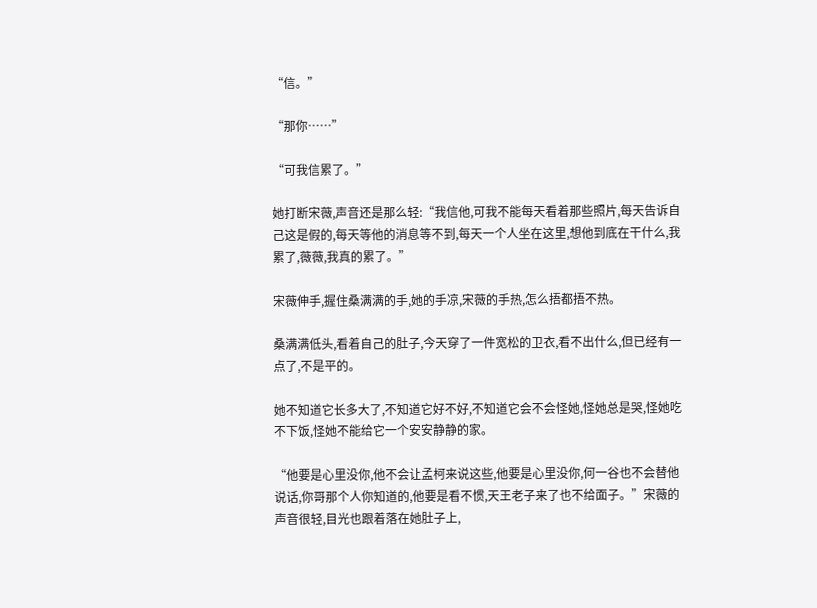“信。”

“那你……”

“可我信累了。”

她打断宋薇,声音还是那么轻:“我信他,可我不能每天看着那些照片,每天告诉自己这是假的,每天等他的消息等不到,每天一个人坐在这里,想他到底在干什么,我累了,薇薇,我真的累了。”

宋薇伸手,握住桑满满的手,她的手凉,宋薇的手热,怎么捂都捂不热。

桑满满低头,看着自己的肚子,今天穿了一件宽松的卫衣,看不出什么,但已经有一点了,不是平的。

她不知道它长多大了,不知道它好不好,不知道它会不会怪她,怪她总是哭,怪她吃不下饭,怪她不能给它一个安安静静的家。

“他要是心里没你,他不会让孟柯来说这些,他要是心里没你,何一谷也不会替他说话,你哥那个人你知道的,他要是看不惯,天王老子来了也不给面子。”宋薇的声音很轻,目光也跟着落在她肚子上,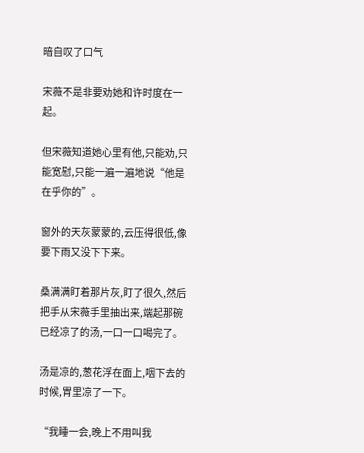暗自叹了口气

宋薇不是非要劝她和许时度在一起。

但宋薇知道她心里有他,只能劝,只能宽慰,只能一遍一遍地说“他是在乎你的”。

窗外的天灰蒙蒙的,云压得很低,像要下雨又没下下来。

桑满满盯着那片灰,盯了很久,然后把手从宋薇手里抽出来,端起那碗已经凉了的汤,一口一口喝完了。

汤是凉的,葱花浮在面上,咽下去的时候,胃里凉了一下。

“我睡一会,晚上不用叫我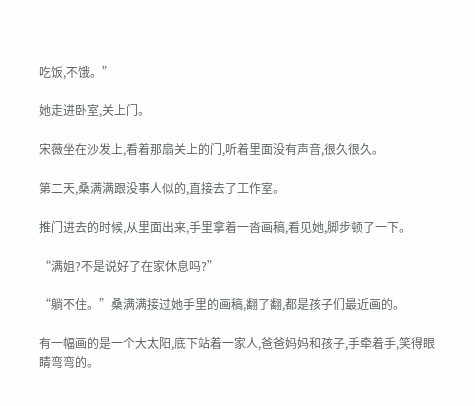吃饭,不饿。”

她走进卧室,关上门。

宋薇坐在沙发上,看着那扇关上的门,听着里面没有声音,很久很久。

第二天,桑满满跟没事人似的,直接去了工作室。

推门进去的时候,从里面出来,手里拿着一沓画稿,看见她,脚步顿了一下。

“满姐?不是说好了在家休息吗?”

“躺不住。”桑满满接过她手里的画稿,翻了翻,都是孩子们最近画的。

有一幅画的是一个大太阳,底下站着一家人,爸爸妈妈和孩子,手牵着手,笑得眼睛弯弯的。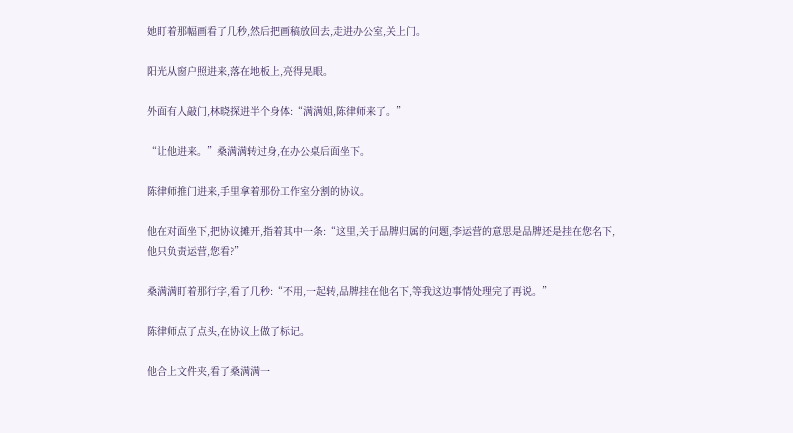她盯着那幅画看了几秒,然后把画稿放回去,走进办公室,关上门。

阳光从窗户照进来,落在地板上,亮得晃眼。

外面有人敲门,林晓探进半个身体:“满满姐,陈律师来了。”

“让他进来。”桑满满转过身,在办公桌后面坐下。

陈律师推门进来,手里拿着那份工作室分割的协议。

他在对面坐下,把协议摊开,指着其中一条:“这里,关于品牌归属的问题,李运营的意思是品牌还是挂在您名下,他只负责运营,您看?”

桑满满盯着那行字,看了几秒:“不用,一起转,品牌挂在他名下,等我这边事情处理完了再说。”

陈律师点了点头,在协议上做了标记。

他合上文件夹,看了桑满满一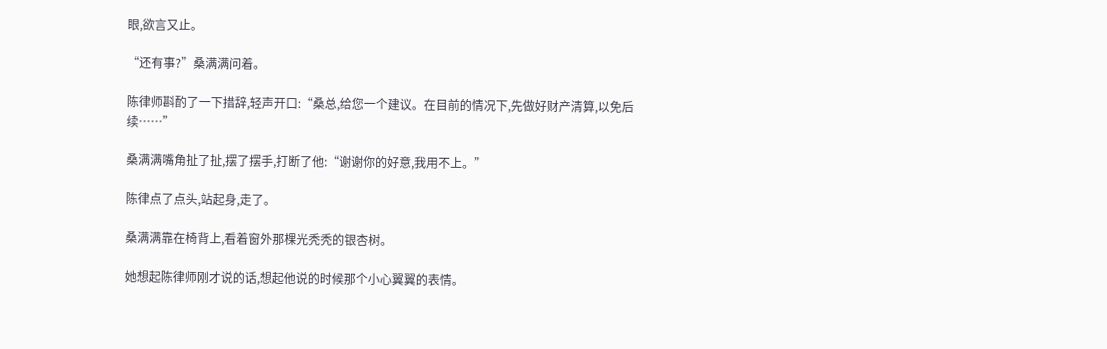眼,欲言又止。

“还有事?”桑满满问着。

陈律师斟酌了一下措辞,轻声开口:“桑总,给您一个建议。在目前的情况下,先做好财产清算,以免后续……”

桑满满嘴角扯了扯,摆了摆手,打断了他:“谢谢你的好意,我用不上。”

陈律点了点头,站起身,走了。

桑满满靠在椅背上,看着窗外那棵光秃秃的银杏树。

她想起陈律师刚才说的话,想起他说的时候那个小心翼翼的表情。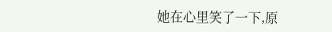她在心里笑了一下,原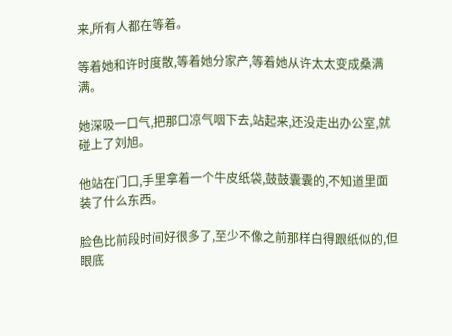来,所有人都在等着。

等着她和许时度散,等着她分家产,等着她从许太太变成桑满满。

她深吸一口气,把那口凉气咽下去,站起来,还没走出办公室,就碰上了刘旭。

他站在门口,手里拿着一个牛皮纸袋,鼓鼓囊囊的,不知道里面装了什么东西。

脸色比前段时间好很多了,至少不像之前那样白得跟纸似的,但眼底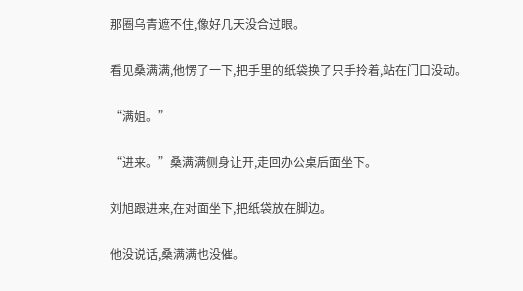那圈乌青遮不住,像好几天没合过眼。

看见桑满满,他愣了一下,把手里的纸袋换了只手拎着,站在门口没动。

“满姐。”

“进来。”桑满满侧身让开,走回办公桌后面坐下。

刘旭跟进来,在对面坐下,把纸袋放在脚边。

他没说话,桑满满也没催。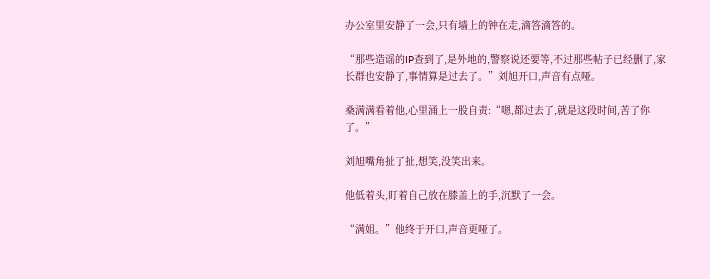办公室里安静了一会,只有墙上的钟在走,滴答滴答的。

“那些造谣的IP查到了,是外地的,警察说还要等,不过那些帖子已经删了,家长群也安静了,事情算是过去了。”刘旭开口,声音有点哑。

桑满满看着他,心里涌上一股自责:“嗯,都过去了,就是这段时间,苦了你了。”

刘旭嘴角扯了扯,想笑,没笑出来。

他低着头,盯着自己放在膝盖上的手,沉默了一会。

“满姐。”他终于开口,声音更哑了。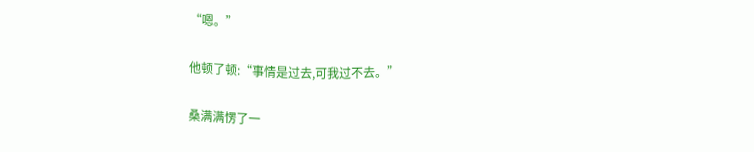“嗯。”

他顿了顿:“事情是过去,可我过不去。”

桑满满愣了一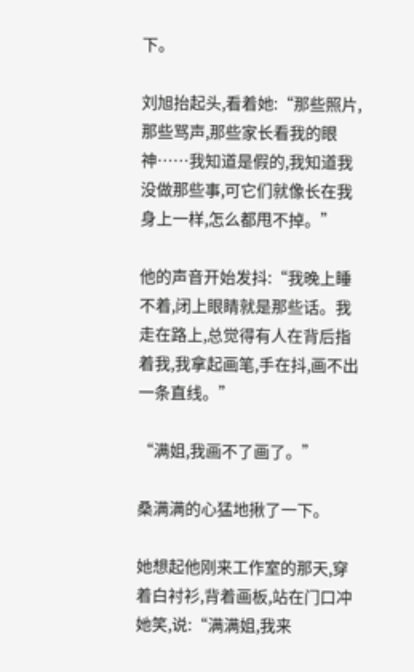下。

刘旭抬起头,看着她:“那些照片,那些骂声,那些家长看我的眼神……我知道是假的,我知道我没做那些事,可它们就像长在我身上一样,怎么都甩不掉。”

他的声音开始发抖:“我晚上睡不着,闭上眼睛就是那些话。我走在路上,总觉得有人在背后指着我,我拿起画笔,手在抖,画不出一条直线。”

“满姐,我画不了画了。”

桑满满的心猛地揪了一下。

她想起他刚来工作室的那天,穿着白衬衫,背着画板,站在门口冲她笑,说:“满满姐,我来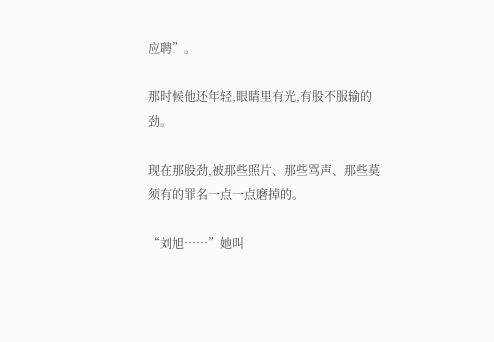应聘”。

那时候他还年轻,眼睛里有光,有股不服输的劲。

现在那股劲,被那些照片、那些骂声、那些莫须有的罪名一点一点磨掉的。

“刘旭……”她叫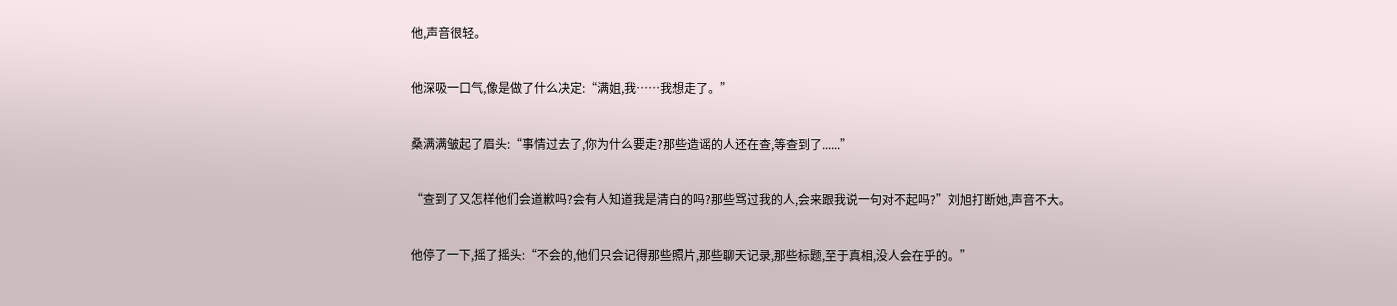他,声音很轻。

他深吸一口气,像是做了什么决定:“满姐,我……我想走了。”

桑满满皱起了眉头:“事情过去了,你为什么要走?那些造谣的人还在查,等查到了......”

“查到了又怎样他们会道歉吗?会有人知道我是清白的吗?那些骂过我的人,会来跟我说一句对不起吗?”刘旭打断她,声音不大。

他停了一下,摇了摇头:“不会的,他们只会记得那些照片,那些聊天记录,那些标题,至于真相,没人会在乎的。”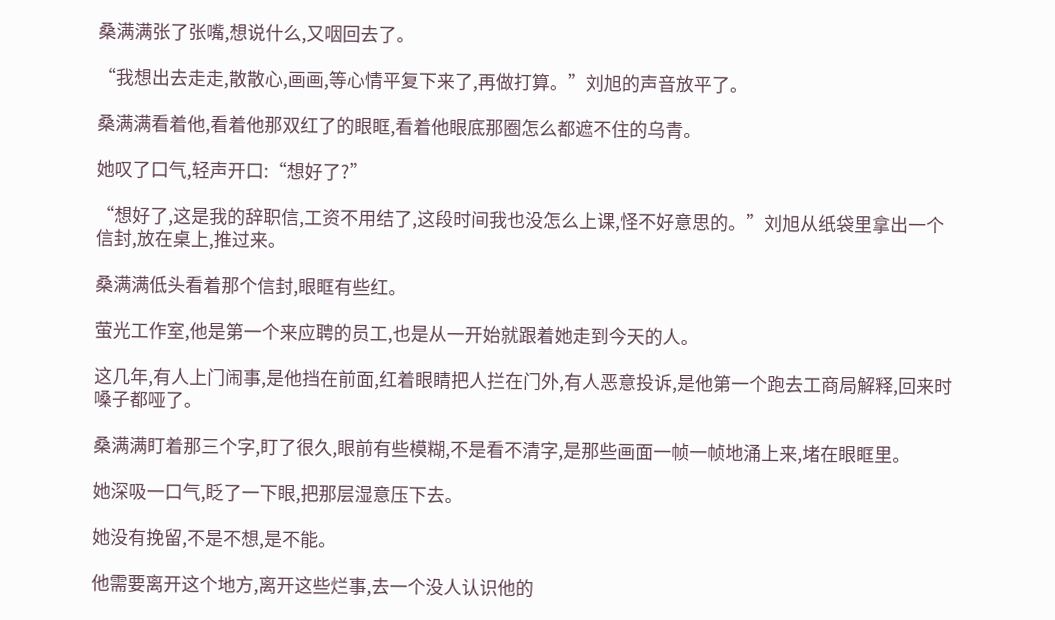桑满满张了张嘴,想说什么,又咽回去了。

“我想出去走走,散散心,画画,等心情平复下来了,再做打算。”刘旭的声音放平了。

桑满满看着他,看着他那双红了的眼眶,看着他眼底那圈怎么都遮不住的乌青。

她叹了口气,轻声开口:“想好了?”

“想好了,这是我的辞职信,工资不用结了,这段时间我也没怎么上课,怪不好意思的。”刘旭从纸袋里拿出一个信封,放在桌上,推过来。

桑满满低头看着那个信封,眼眶有些红。

萤光工作室,他是第一个来应聘的员工,也是从一开始就跟着她走到今天的人。

这几年,有人上门闹事,是他挡在前面,红着眼睛把人拦在门外,有人恶意投诉,是他第一个跑去工商局解释,回来时嗓子都哑了。

桑满满盯着那三个字,盯了很久,眼前有些模糊,不是看不清字,是那些画面一帧一帧地涌上来,堵在眼眶里。

她深吸一口气,眨了一下眼,把那层湿意压下去。

她没有挽留,不是不想,是不能。

他需要离开这个地方,离开这些烂事,去一个没人认识他的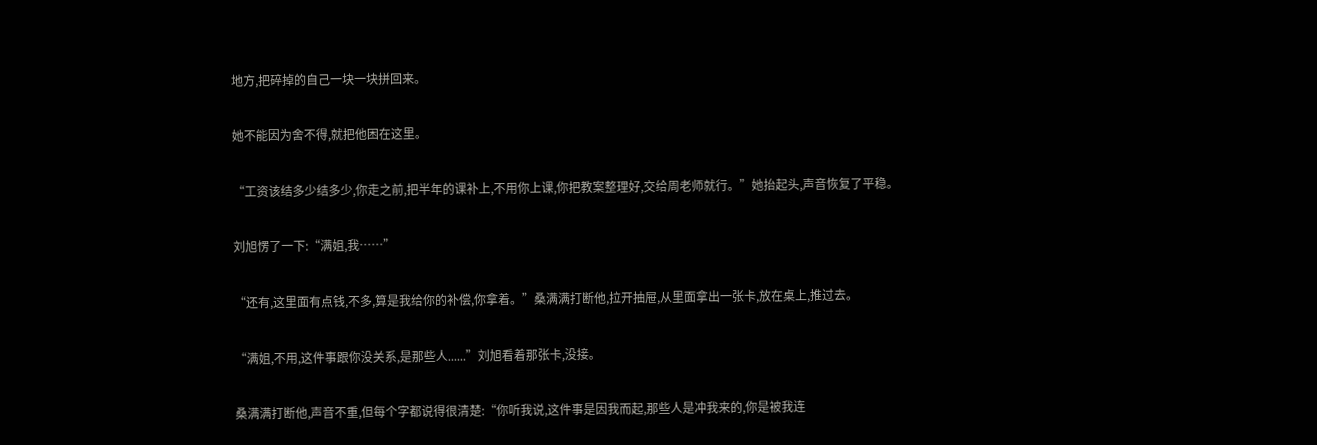地方,把碎掉的自己一块一块拼回来。

她不能因为舍不得,就把他困在这里。

“工资该结多少结多少,你走之前,把半年的课补上,不用你上课,你把教案整理好,交给周老师就行。”她抬起头,声音恢复了平稳。

刘旭愣了一下:“满姐,我……”

“还有,这里面有点钱,不多,算是我给你的补偿,你拿着。”桑满满打断他,拉开抽屉,从里面拿出一张卡,放在桌上,推过去。

“满姐,不用,这件事跟你没关系,是那些人......”刘旭看着那张卡,没接。

桑满满打断他,声音不重,但每个字都说得很清楚:“你听我说,这件事是因我而起,那些人是冲我来的,你是被我连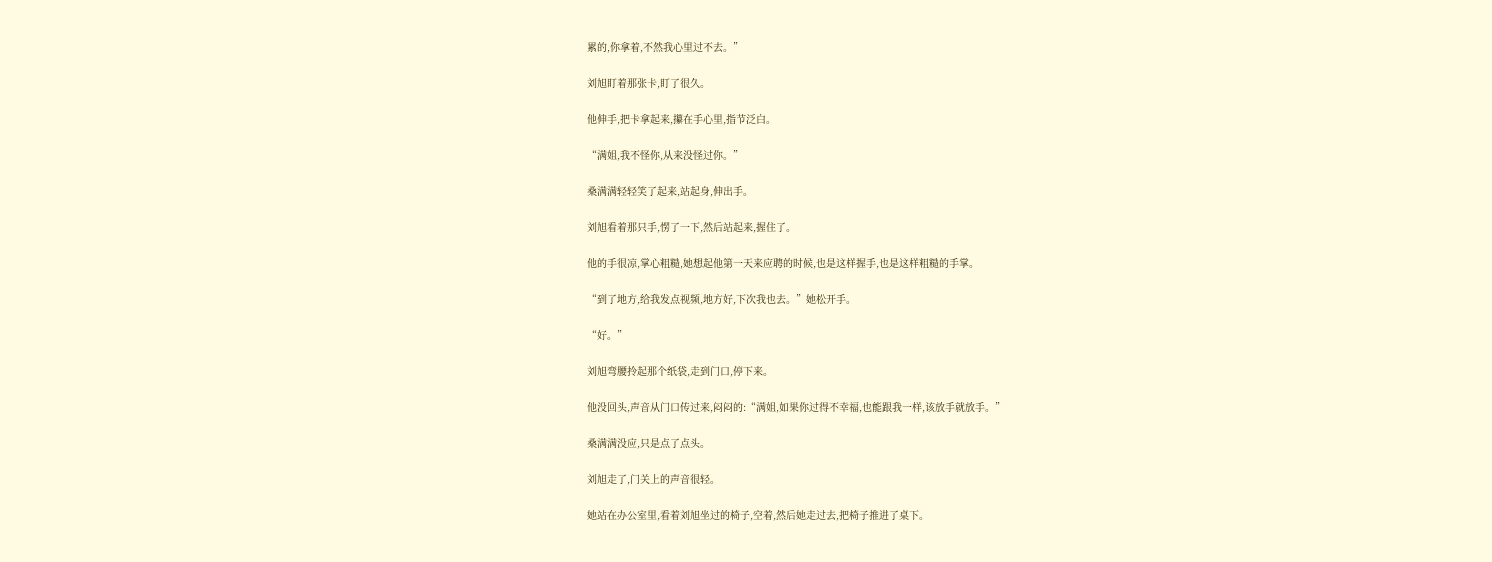累的,你拿着,不然我心里过不去。”

刘旭盯着那张卡,盯了很久。

他伸手,把卡拿起来,攥在手心里,指节泛白。

“满姐,我不怪你,从来没怪过你。”

桑满满轻轻笑了起来,站起身,伸出手。

刘旭看着那只手,愣了一下,然后站起来,握住了。

他的手很凉,掌心粗糙,她想起他第一天来应聘的时候,也是这样握手,也是这样粗糙的手掌。

“到了地方,给我发点视频,地方好,下次我也去。”她松开手。

“好。”

刘旭弯腰拎起那个纸袋,走到门口,停下来。

他没回头,声音从门口传过来,闷闷的:“满姐,如果你过得不幸福,也能跟我一样,该放手就放手。”

桑满满没应,只是点了点头。

刘旭走了,门关上的声音很轻。

她站在办公室里,看着刘旭坐过的椅子,空着,然后她走过去,把椅子推进了桌下。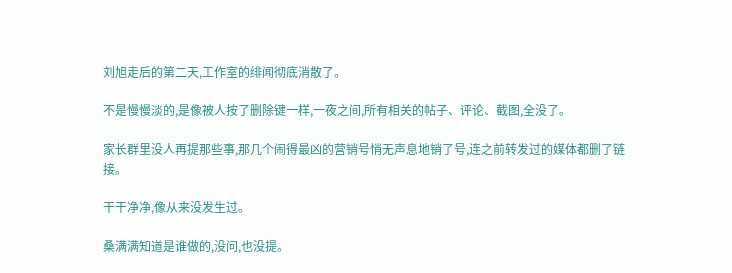刘旭走后的第二天,工作室的绯闻彻底消散了。

不是慢慢淡的,是像被人按了删除键一样,一夜之间,所有相关的帖子、评论、截图,全没了。

家长群里没人再提那些事,那几个闹得最凶的营销号悄无声息地销了号,连之前转发过的媒体都删了链接。

干干净净,像从来没发生过。

桑满满知道是谁做的,没问,也没提。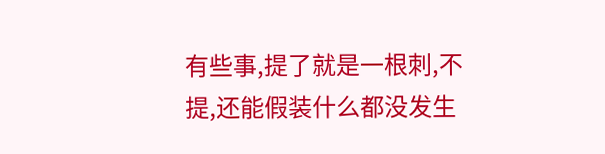有些事,提了就是一根刺,不提,还能假装什么都没发生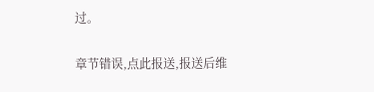过。

章节错误,点此报送,报送后维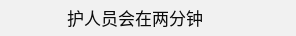护人员会在两分钟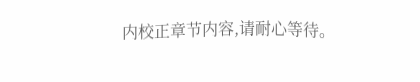内校正章节内容,请耐心等待。